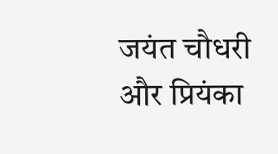जयंत चौधरी और प्रियंका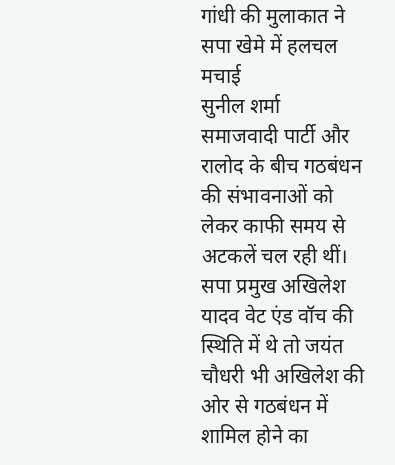गांधी की मुलाकात ने सपा खेमे में हलचल मचाई
सुनील शर्मा
समाजवादी पार्टी और रालोद के बीच गठबंधन की संभावनाओं को लेकर काफी समय से अटकलें चल रही थीं। सपा प्रमुख अखिलेश यादव वेट एंड वॉच की स्थिति में थे तो जयंत चौधरी भी अखिलेश की ओर से गठबंधन में शामिल होने का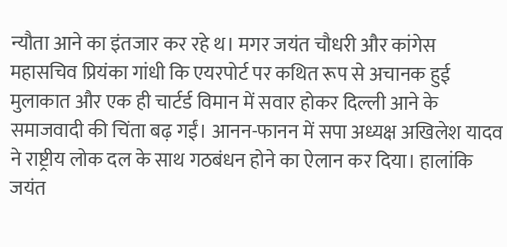न्यौता आने का इंतजार कर रहे थ। मगर जयंत चौधरी और कांगेस महासचिव प्रियंका गांधी कि एयरपोर्ट पर कथित रूप से अचानक हुई मुलाकात और एक ही चार्टर्ड विमान में सवार होकर दिल्ली आने के समाजवादी की चिंता बढ़ गईं। आनन-फानन में सपा अध्यक्ष अखिलेश यादव ने राष्ट्रीय लोक दल के साथ गठबंधन होने का ऐलान कर दिया। हालांकि जयंत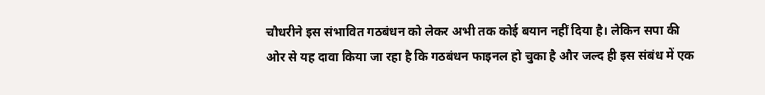चौधरीने इस संभावित गठबंधन को लेकर अभी तक कोई बयान नहीं दिया है। लेकिन सपा की ओर से यह दावा किया जा रहा है कि गठबंधन फाइनल हो चुका है और जल्द ही इस संबंध में एक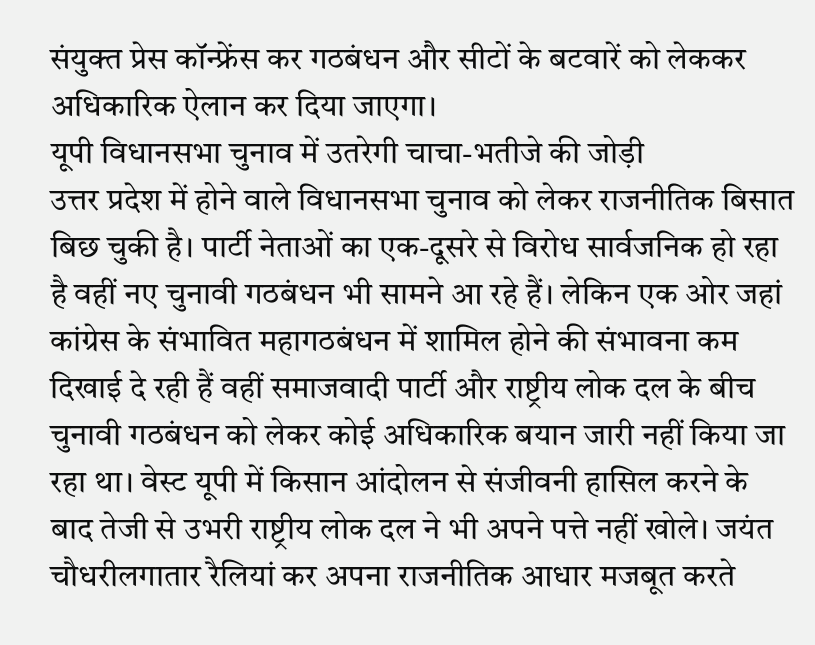संयुक्त प्रेस कॉन्फ्रेंस कर गठबंधन और सीटों के बटवारें को लेककर अधिकारिक ऐलान कर दिया जाएगा।
यूपी विधानसभा चुनाव में उतरेगी चाचा-भतीजे की जोड़ी
उत्तर प्रदेश में होने वाले विधानसभा चुनाव को लेकर राजनीतिक बिसात बिछ चुकी है। पार्टी नेताओं का एक-दूसरे से विरोध सार्वजनिक हो रहा है वहीं नए चुनावी गठबंधन भी सामने आ रहे हैं। लेकिन एक ओर जहां कांग्रेस के संभावित महागठबंधन में शामिल होने की संभावना कम दिखाई दे रही हैं वहीं समाजवादी पार्टी और राष्ट्रीय लोक दल के बीच चुनावी गठबंधन को लेकर कोई अधिकारिक बयान जारी नहीं किया जा रहा था। वेस्ट यूपी में किसान आंदोलन से संजीवनी हासिल करने के बाद तेजी से उभरी राष्ट्रीय लोक दल ने भी अपने पत्ते नहीं खोले। जयंत चौधरीलगातार रैलियां कर अपना राजनीतिक आधार मजबूत करते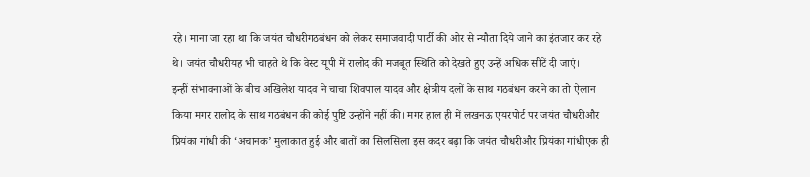रहे। माना जा रहा था कि जयंत चौधरीगठबंधन को लेकर समाजवादी पार्टी की ओर से न्यौता दिये जाने का इंतजार कर रहे थे। जयंत चौधरीयह भी चाहते थे कि वेस्ट यूपी में रालोद की मजबूत स्थिति को देखते हुए उन्हें अधिक सीटें दी जाएं।
इन्हीं संभावनाओं के बीच अखिलेश यादव ने चाचा शिवपाल यादव और क्षेत्रीय दलों के साथ गठबंधन करने का तो ऐलान किया मगर रालोद के साथ गठबंधन की कोई पुष्टि उन्होंने नहीं की। मगर हाल ही में लखनऊ एयरपोर्ट पर जयंत चौधरीऔर प्रियंका गांधी की ‘अचानक’ मुलाकात हुई और बातों का सिलसिला इस कदर बढ़ा कि जयंत चौधरीऔर प्रियंका गांधीएक ही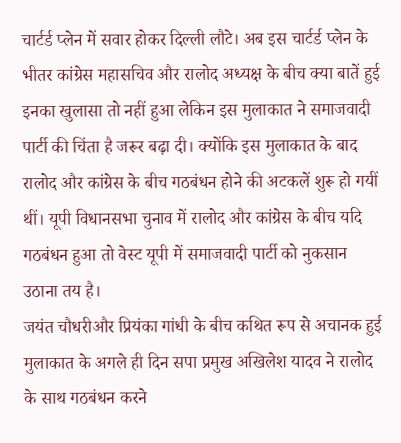चार्टर्ड प्लेन में सवार होकर दिल्ली लौटे। अब इस चार्टर्ड प्लेन के भीतर कांग्रेस महासचिव और रालोद अध्यक्ष के बीच क्या बातें हुई इनका खुलासा तो नहीं हुआ लेकिन इस मुलाकात ने समाजवादी पार्टी की चिंता है जरूर बढ़ा दी। क्योंकि इस मुलाकात के बाद रालोद और कांग्रेस के बीच गठबंधन होने की अटकलें शुरू हो गयीं थीं। यूपी विधानसभा चुनाव में रालोद और कांग्रेस के बीच यदि गठबंधन हुआ तो वेस्ट यूपी में समाजवादी पार्टी को नुकसान उठाना तय है।
जयंत चौधरीऔर प्रियंका गांधी के बीच कथित रूप से अचानक हुई मुलाकात के अगले ही दिन सपा प्रमुख अखिलेश यादव ने रालोद के साथ गठबंधन करने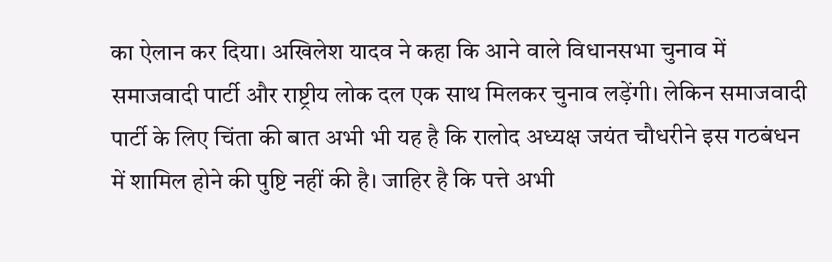का ऐलान कर दिया। अखिलेश यादव ने कहा कि आने वाले विधानसभा चुनाव में समाजवादी पार्टी और राष्ट्रीय लोक दल एक साथ मिलकर चुनाव लड़ेंगी। लेकिन समाजवादी पार्टी के लिए चिंता की बात अभी भी यह है कि रालोद अध्यक्ष जयंत चौधरीने इस गठबंधन में शामिल होने की पुष्टि नहीं की है। जाहिर है कि पत्ते अभी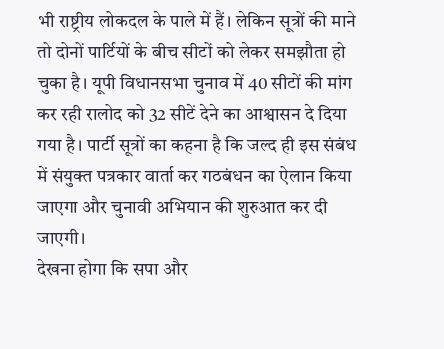भी राष्ट्रीय लोकदल के पाले में हैं। लेकिन सूत्रों की माने तो दोनों पार्टियों के बीच सीटों को लेकर समझौता हो चुका है। यूपी विधानसभा चुनाव में 40 सीटों की मांग कर रही रालोद को 32 सीटें देने का आश्वासन दे दिया गया है। पार्टी सूत्रों का कहना है कि जल्द ही इस संबंध में संयुक्त पत्रकार वार्ता कर गठबंधन का ऐलान किया जाएगा और चुनावी अभियान की शुरुआत कर दी जाएगी।
देखना होगा कि सपा और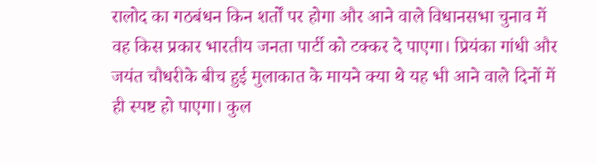रालोद का गठबंधन किन शर्तों पर होगा और आने वाले विधानसभा चुनाव में वह किस प्रकार भारतीय जनता पार्टी को टक्कर दे पाएगा। प्रियंका गांधी और जयंत चौधरीके बीच हुई मुलाकात के मायने क्या थे यह भी आने वाले दिनों में ही स्पष्ट हो पाएगा। कुल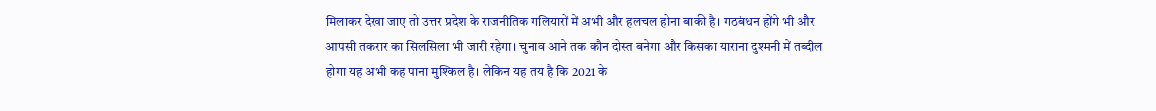मिलाकर देखा जाए तो उत्तर प्रदेश के राजनीतिक गलियारों में अभी और हलचल होना बाकी है। गठबंधन होंगे भी और आपसी तकरार का सिलसिला भी जारी रहेगा। चुनाव आने तक कौन दोस्त बनेगा और किसका याराना दुश्मनी में तब्दील होगा यह अभी कह पाना मुश्किल है। लेकिन यह तय है कि 2021 के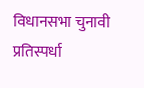विधानसभा चुनावी प्रतिस्पर्धा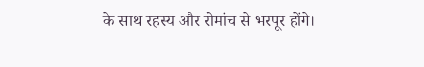के साथ रहस्य और रोमांच से भरपूर होंगे।